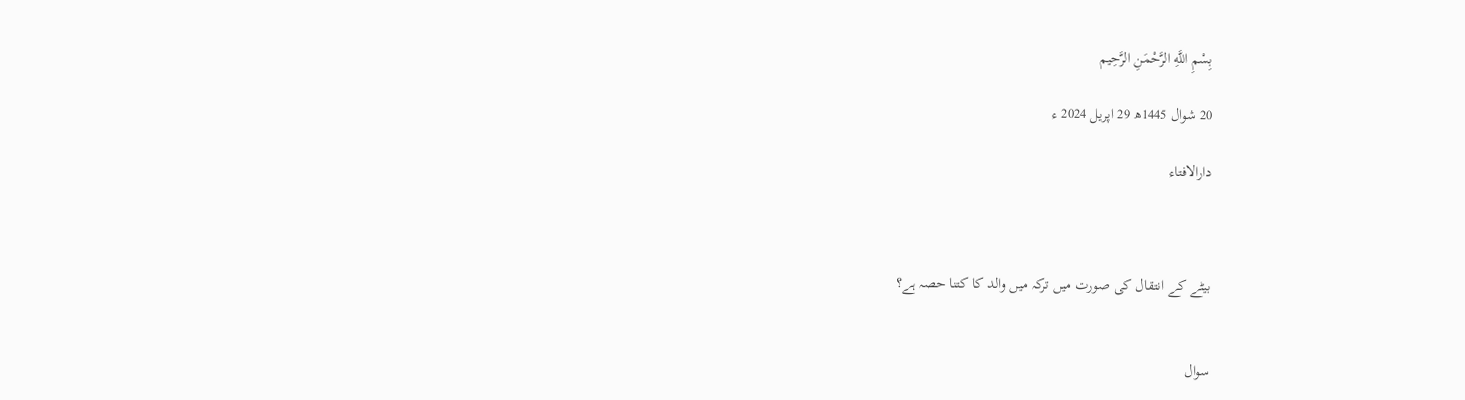بِسْمِ اللَّهِ الرَّحْمَنِ الرَّحِيم

20 شوال 1445ھ 29 اپریل 2024 ء

دارالافتاء



بیٹے کے انتقال کی صورت میں ترکہ میں والد کا کتنا حصہ ہے؟


سوال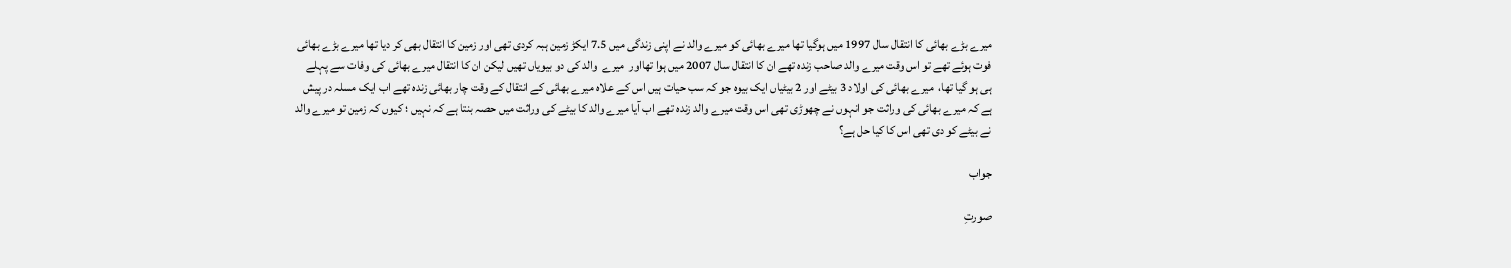میرے بڑے بھائی کا انتقال سال 1997 میں ہوگیا تھا میرے بھائی کو میرے والد نے اپنی زندگی میں 7.5 ایکڑ زمین ہبہ کردی تھی اور زمین کا انتقال بھی کر دیا تھا میرے بڑے بھائی فوت ہوئے تھے تو اس وقت میرے والد صاحب زندہ تھے ان کا انتقال سال 2007 میں ہوا تھااور  میرے  والد کی دو بیویاں تھیں لیکن ان کا انتقال میرے بھائی کی وفات سے پہلے ہی ہو گیا تھا،  میرے بھائی کی اولاد 3 بیٹے اور 2 بیٹیاں ایک بیوہ جو کہ سب حیات ہیں اس کے علاہ میرے بھائی کے انتقال کے وقت چار بھائی زندہ تھے اب ایک مسلہ در پیش ہے کہ میرے بھائی کی وراثت جو انہوں نے چھوڑی تھی اس وقت میرے والد زندہ تھے اب آیا میرے والد کا بیٹے کی وراثت میں حصہ بنتا ہے کہ نہیں ؛ کیوں کہ زمین تو میرے والد نے بیٹے کو دی تھی اس کا کیا حل ہے؟

جواب

صورتِ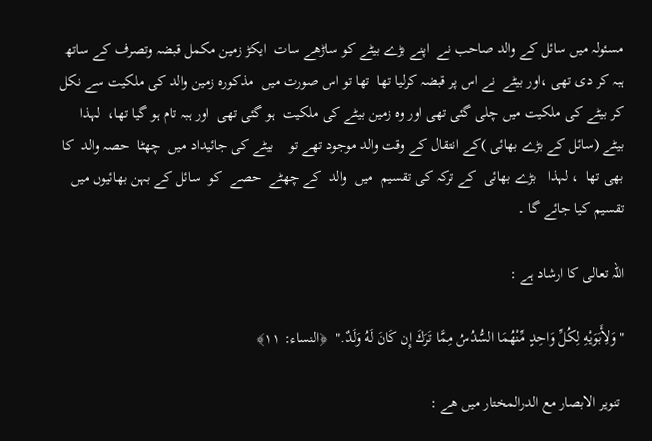مسئولہ میں سائل کے والد صاحب نے  اپنے بڑے بیٹے کو ساڑھے سات  ایکڑ زمین مکمل قبضہ وتصرف کے ساتھ ہبہ کر دی تھی ،اور بیٹے  نے اس پر قبضہ کرلیا تھا  تھا تو اس صورت میں  مذکورہ زمین والد کی ملکیت سے نکل کر بیٹے کی ملکیت میں چلی گئی تھی اور وہ زمین بیٹے کی ملکیت  ہو گئی تھی  اور ہبہ تام ہو گیا تھا،  لہذا بیٹے (سائل کے بڑے بھائی )کے انتقال کے وقت والد موجود تھے تو    بیٹے کی جائیداد میں  چھٹا  حصہ والد  کا بھی تھا  ، لہذا   بڑے بھائی  کے ترکہ کی تقسیم  میں  والد  کے چھٹے  حصے  کو  سائل کے بہن بھائیوں میں تقسیم کیا جائے گا ۔

اللہ تعالی کا ارشاد ہے :

"وَلِأَبَوَيْهِ لِكُلِّ وَاحِدٍ مِّنْهُمَا السُّدُسُ مِمَّا تَرَكَ إِن كَانَ لَهُ وَلَدٌ."  ﴿النساء: ١١﴾

 تنوير الابصار مع الدرالمختار ميں هے :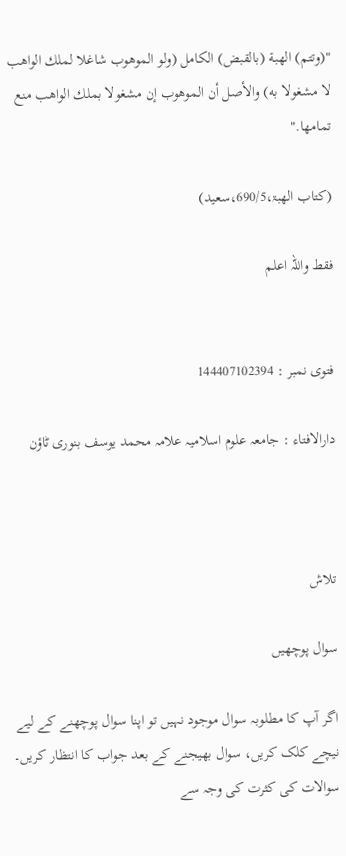"(وتتم) الهبة (بالقبض) الكامل (ولو الموهوب شاغلا لملك الواهب لا مشغولا به) والأصل أن الموهوب إن مشغولا بملك الواهب منع تمامها."

(کتاب الھبۃ،690/5،سعید)

فقط واللہ اعلم


فتوی نمبر : 144407102394

دارالافتاء : جامعہ علوم اسلامیہ علامہ محمد یوسف بنوری ٹاؤن



تلاش

سوال پوچھیں

اگر آپ کا مطلوبہ سوال موجود نہیں تو اپنا سوال پوچھنے کے لیے نیچے کلک کریں، سوال بھیجنے کے بعد جواب کا انتظار کریں۔ سوالات کی کثرت کی وجہ سے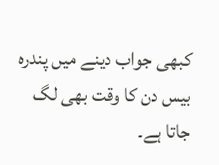کبھی جواب دینے میں پندرہ بیس دن کا وقت بھی لگ جاتا ہے۔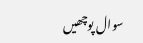سوال پوچھیں